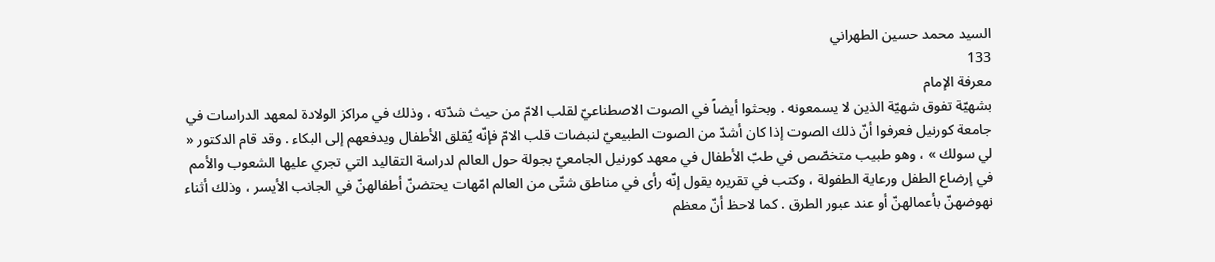السيد محمد حسين الطهراني
133
معرفة الإمام
بشهيّة تفوق شهيّة الذين لا يسمعونه . وبحثوا أيضاً في الصوت الاصطناعيّ لقلب الامّ من حيث شدّته ، وذلك في مراكز الولادة لمعهد الدراسات في جامعة كورنيل فعرفوا أنّ ذلك الصوت إذا كان أشدّ من الصوت الطبيعيّ لنبضات قلب الامّ فإنّه يُقلق الأطفال ويدفعهم إلى البكاء . وقد قام الدكتور « لي سولك » ، وهو طبيب متخصّص في طبّ الأطفال في معهد كورنيل الجامعيّ بجولة حول العالم لدراسة التقاليد التي تجري عليها الشعوب والأمم في إرضاع الطفل ورعاية الطفولة ، وكتب في تقريره يقول إنّه رأى في مناطق شتّى من العالم امّهات يحتضنّ أطفالهنّ في الجانب الأيسر ، وذلك أثناء نهوضهنّ بأعمالهنّ أو عند عبور الطرق . كما لاحظ أنّ معظم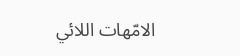الامّهات اللائي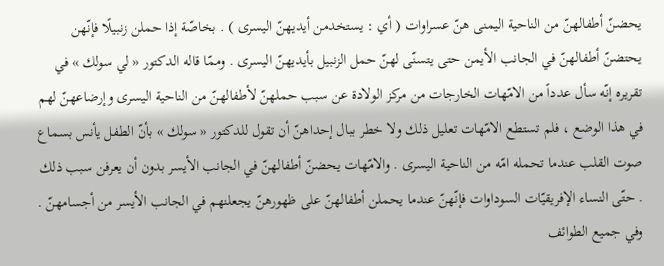يحضنّ أطفالهنّ من الناحية اليمنى هنّ عسراوات ( أي : يستخدمن أيديهنّ اليسرى ) . بخاصّة إذا حملن زنبيلًا فإنّهن يحتضنّ أطفالهنّ في الجانب الأيمن حتى يتسنّى لهنّ حمل الزنبيل بأيديهنّ اليسرى . وممّا قاله الدكتور « لي سولك » في تقريره إنّه سأل عدداً من الامّهات الخارجات من مركز الولادة عن سبب حملهنّ لأطفالهنّ من الناحية اليسرى وإرضاعهنّ لهم في هذا الوضع ، فلم تستطع الامّهات تعليل ذلك ولا خطر ببال إحداهنّ أن تقول للدكتور « سولك » بأنّ الطفل يأنس بسماع صوت القلب عندما تحمله امّه من الناحية اليسرى . والامّهات يحضنّ أطفالهنّ في الجانب الأيسر بدون أن يعرفن سبب ذلك . حتّى النساء الإفريقيّات السوداوات فإنّهنّ عندما يحملن أطفالهنّ على ظهورهنّ يجعلنهم في الجانب الأيسر من أجسامهنّ . وفي جميع الطوائف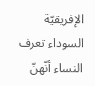الإفريقيّة السوداء تعرف النساء أنّهنّ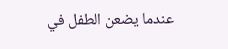عندما يضعن الطفل في